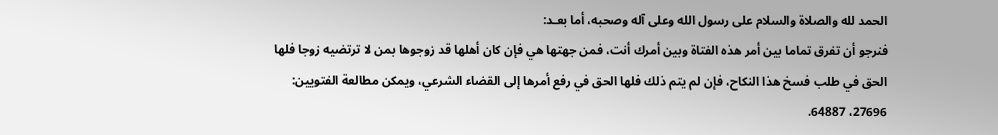الحمد لله والصلاة والسلام على رسول الله وعلى آله وصحبه، أما بعـد:
فنرجو أن تفرق تماما بين أمر هذه الفتاة وبين أمرك أنت، فمن جهتها هي فإن كان أهلها قد زوجوها بمن لا ترتضيه زوجا فلها الحق في طلب فسخ هذا النكاح، فإن لم يتم ذلك فلها الحق في رفع أمرها إلى القضاء الشرعي، ويمكن مطالعة الفتويين: 27696، 64887.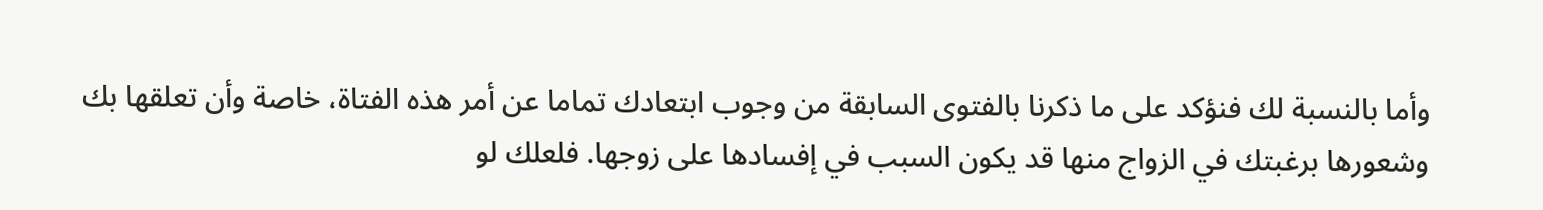وأما بالنسبة لك فنؤكد على ما ذكرنا بالفتوى السابقة من وجوب ابتعادك تماما عن أمر هذه الفتاة، خاصة وأن تعلقها بك وشعورها برغبتك في الزواج منها قد يكون السبب في إفسادها على زوجها. فلعلك لو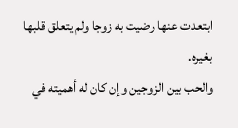ابتعدت عنها رضيت به زوجا ولم يتعلق قلبها بغيره.
والحب بين الزوجين وإن كان له أهميته في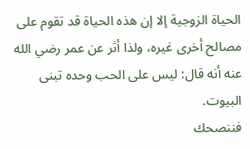الحياة الزوجية إلا إن هذه الحياة قد تقوم على مصالح أخرى غيره، ولذا أثر عن عمر رضي الله عنه أنه قال: ليس على الحب وحده تبنى البيوت.
فننصحك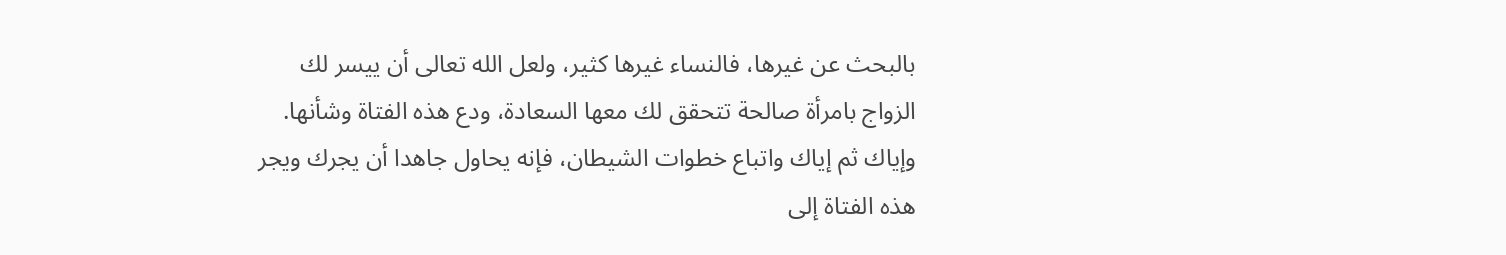بالبحث عن غيرها، فالنساء غيرها كثير، ولعل الله تعالى أن ييسر لك الزواج بامرأة صالحة تتحقق لك معها السعادة، ودع هذه الفتاة وشأنها.
وإياك ثم إياك واتباع خطوات الشيطان، فإنه يحاول جاهدا أن يجرك ويجر هذه الفتاة إلى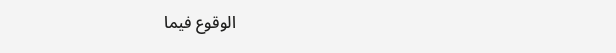الوقوع فيما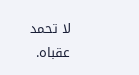لا تحمد عقباه.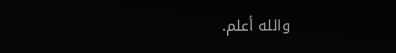والله أعلم.